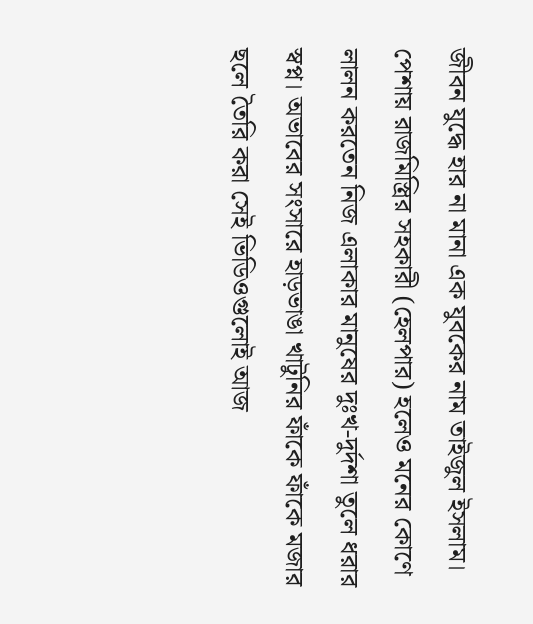জীবন যুদ্ধে হার না মানা এক যুবকের নাম তাইজুল ইসলাম। পেশায় রাজমিস্ত্রির সহকারী (হেলপার) হলেও মনের কোণে লালন করতেন নিজ এলাকার মানুষের দুঃখ-দুর্দশা তুলে ধরার স্বপ্ন। অভাবের সংসারে হাড়ভাঙা খাটুনির ফাঁকে ফাঁকে মজার ছলে তৈরি করা সেই ভিডিওগুলোই আজ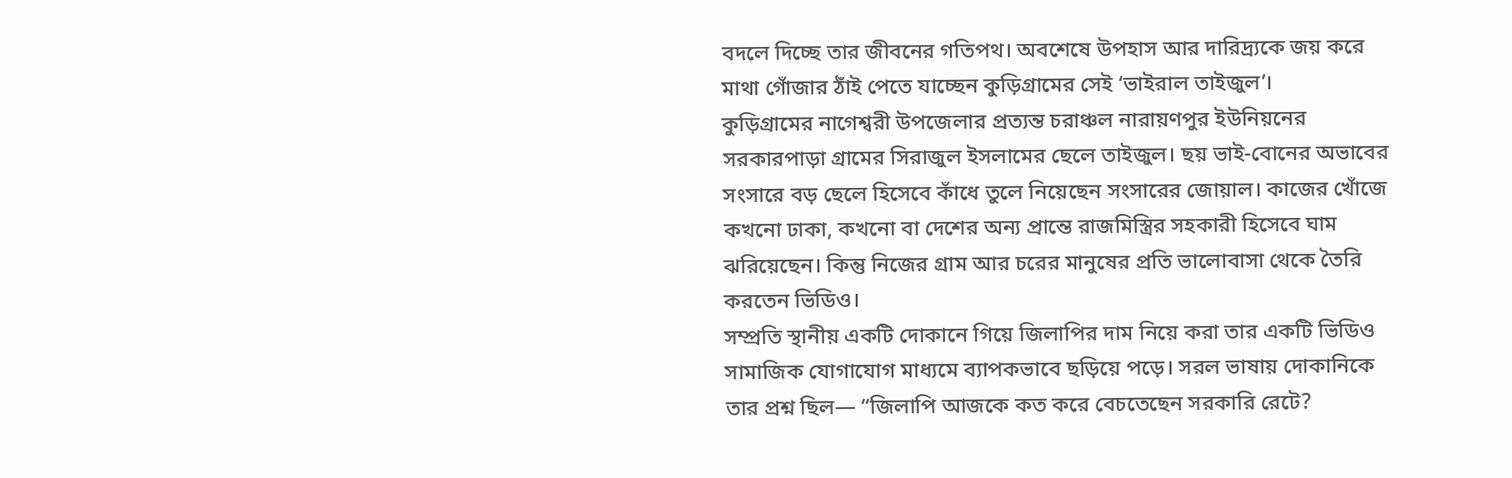বদলে দিচ্ছে তার জীবনের গতিপথ। অবশেষে উপহাস আর দারিদ্র্যকে জয় করে মাথা গোঁজার ঠাঁই পেতে যাচ্ছেন কুড়িগ্রামের সেই ‘ভাইরাল তাইজুল’।
কুড়িগ্রামের নাগেশ্বরী উপজেলার প্রত্যন্ত চরাঞ্চল নারায়ণপুর ইউনিয়নের সরকারপাড়া গ্রামের সিরাজুল ইসলামের ছেলে তাইজুল। ছয় ভাই-বোনের অভাবের সংসারে বড় ছেলে হিসেবে কাঁধে তুলে নিয়েছেন সংসারের জোয়াল। কাজের খোঁজে কখনো ঢাকা, কখনো বা দেশের অন্য প্রান্তে রাজমিস্ত্রির সহকারী হিসেবে ঘাম ঝরিয়েছেন। কিন্তু নিজের গ্রাম আর চরের মানুষের প্রতি ভালোবাসা থেকে তৈরি করতেন ভিডিও।
সম্প্রতি স্থানীয় একটি দোকানে গিয়ে জিলাপির দাম নিয়ে করা তার একটি ভিডিও সামাজিক যোগাযোগ মাধ্যমে ব্যাপকভাবে ছড়িয়ে পড়ে। সরল ভাষায় দোকানিকে তার প্রশ্ন ছিল— “জিলাপি আজকে কত করে বেচতেছেন সরকারি রেটে?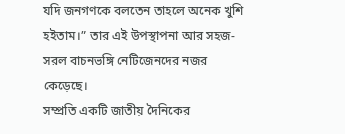যদি জনগণকে বলতেন তাহলে অনেক খুশি হইতাম।” তার এই উপস্থাপনা আর সহজ-সরল বাচনভঙ্গি নেটিজেনদের নজর কেড়েছে।
সম্প্রতি একটি জাতীয় দৈনিকের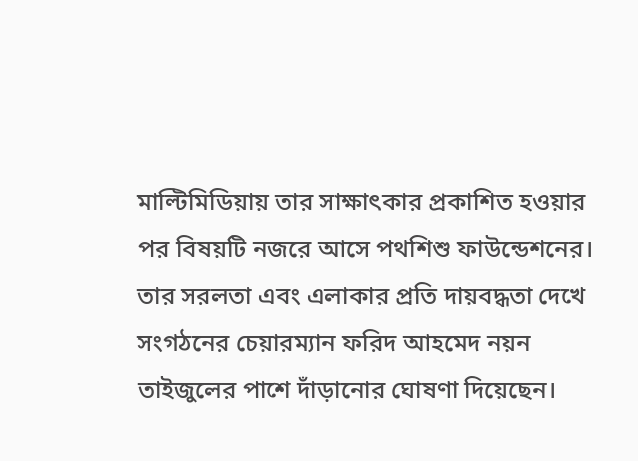মাল্টিমিডিয়ায় তার সাক্ষাৎকার প্রকাশিত হওয়ার পর বিষয়টি নজরে আসে পথশিশু ফাউন্ডেশনের। তার সরলতা এবং এলাকার প্রতি দায়বদ্ধতা দেখে সংগঠনের চেয়ারম্যান ফরিদ আহমেদ নয়ন তাইজুলের পাশে দাঁড়ানোর ঘোষণা দিয়েছেন।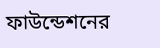ফাউন্ডেশনের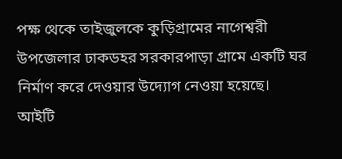পক্ষ থেকে তাইজুলকে কুড়িগ্রামের নাগেশ্বরী উপজেলার ঢাকডহর সরকারপাড়া গ্রামে একটি ঘর নির্মাণ করে দেওয়ার উদ্যোগ নেওয়া হয়েছে।
আইটি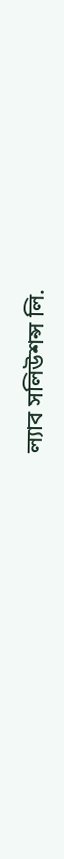ল্যাব সলিউশন্স লি.